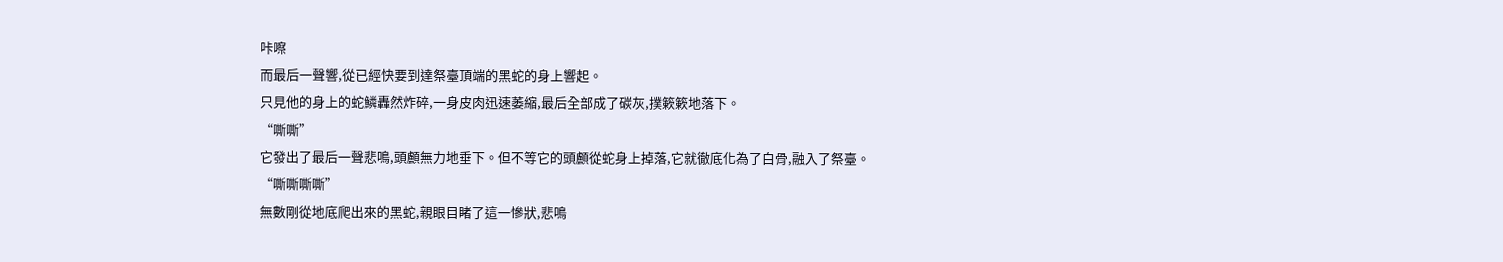咔嚓
而最后一聲響,從已經快要到達祭臺頂端的黑蛇的身上響起。
只見他的身上的蛇鱗轟然炸碎,一身皮肉迅速萎縮,最后全部成了碳灰,撲簌簌地落下。
“嘶嘶”
它發出了最后一聲悲鳴,頭顱無力地垂下。但不等它的頭顱從蛇身上掉落,它就徹底化為了白骨,融入了祭臺。
“嘶嘶嘶嘶”
無數剛從地底爬出來的黑蛇,親眼目睹了這一慘狀,悲鳴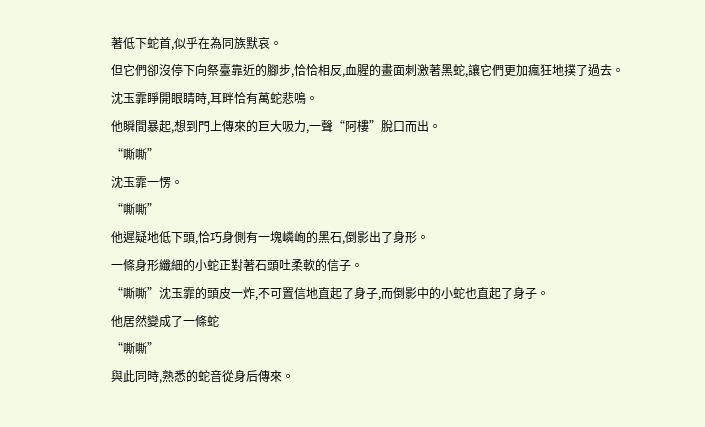著低下蛇首,似乎在為同族默哀。
但它們卻沒停下向祭臺靠近的腳步,恰恰相反,血腥的畫面刺激著黑蛇,讓它們更加瘋狂地撲了過去。
沈玉霏睜開眼睛時,耳畔恰有萬蛇悲鳴。
他瞬間暴起,想到門上傳來的巨大吸力,一聲“阿樓”脫口而出。
“嘶嘶”
沈玉霏一愣。
“嘶嘶”
他遲疑地低下頭,恰巧身側有一塊嶙峋的黑石,倒影出了身形。
一條身形纖細的小蛇正對著石頭吐柔軟的信子。
“嘶嘶”沈玉霏的頭皮一炸,不可置信地直起了身子,而倒影中的小蛇也直起了身子。
他居然變成了一條蛇
“嘶嘶”
與此同時,熟悉的蛇音從身后傳來。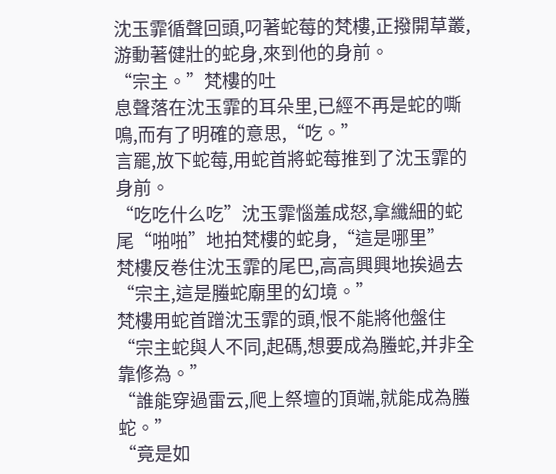沈玉霏循聲回頭,叼著蛇莓的梵樓,正撥開草叢,游動著健壯的蛇身,來到他的身前。
“宗主。”梵樓的吐
息聲落在沈玉霏的耳朵里,已經不再是蛇的嘶鳴,而有了明確的意思,“吃。”
言罷,放下蛇莓,用蛇首將蛇莓推到了沈玉霏的身前。
“吃吃什么吃”沈玉霏惱羞成怒,拿纖細的蛇尾“啪啪”地拍梵樓的蛇身,“這是哪里”
梵樓反卷住沈玉霏的尾巴,高高興興地挨過去“宗主,這是螣蛇廟里的幻境。”
梵樓用蛇首蹭沈玉霏的頭,恨不能將他盤住“宗主蛇與人不同,起碼,想要成為螣蛇,并非全靠修為。”
“誰能穿過雷云,爬上祭壇的頂端,就能成為螣蛇。”
“竟是如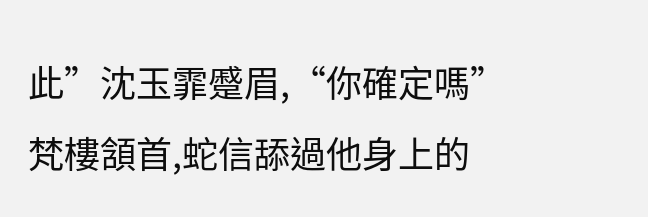此”沈玉霏蹙眉,“你確定嗎”
梵樓頷首,蛇信舔過他身上的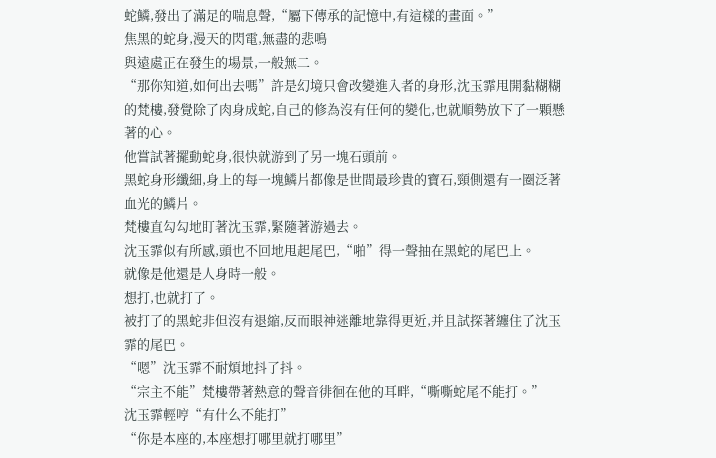蛇鱗,發出了滿足的喘息聲,“屬下傳承的記憶中,有這樣的畫面。”
焦黑的蛇身,漫天的閃電,無盡的悲鳴
與遠處正在發生的場景,一般無二。
“那你知道,如何出去嗎”許是幻境只會改變進入者的身形,沈玉霏甩開黏糊糊的梵樓,發覺除了肉身成蛇,自己的修為沒有任何的變化,也就順勢放下了一顆懸著的心。
他嘗試著擺動蛇身,很快就游到了另一塊石頭前。
黑蛇身形纖細,身上的每一塊鱗片都像是世間最珍貴的寶石,頸側還有一圈泛著血光的鱗片。
梵樓直勾勾地盯著沈玉霏,緊隨著游過去。
沈玉霏似有所感,頭也不回地甩起尾巴,“啪”得一聲抽在黑蛇的尾巴上。
就像是他還是人身時一般。
想打,也就打了。
被打了的黑蛇非但沒有退縮,反而眼神迷離地靠得更近,并且試探著纏住了沈玉霏的尾巴。
“嗯”沈玉霏不耐煩地抖了抖。
“宗主不能”梵樓帶著熱意的聲音徘徊在他的耳畔,“嘶嘶蛇尾不能打。”
沈玉霏輕哼“有什么不能打”
“你是本座的,本座想打哪里就打哪里”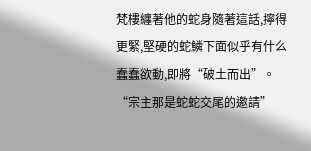梵樓纏著他的蛇身隨著這話,擰得更緊,堅硬的蛇鱗下面似乎有什么蠢蠢欲動,即將“破土而出”。
“宗主那是蛇蛇交尾的邀請”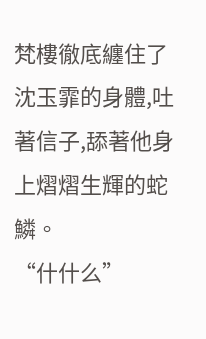梵樓徹底纏住了沈玉霏的身體,吐著信子,舔著他身上熠熠生輝的蛇鱗。
“什什么”